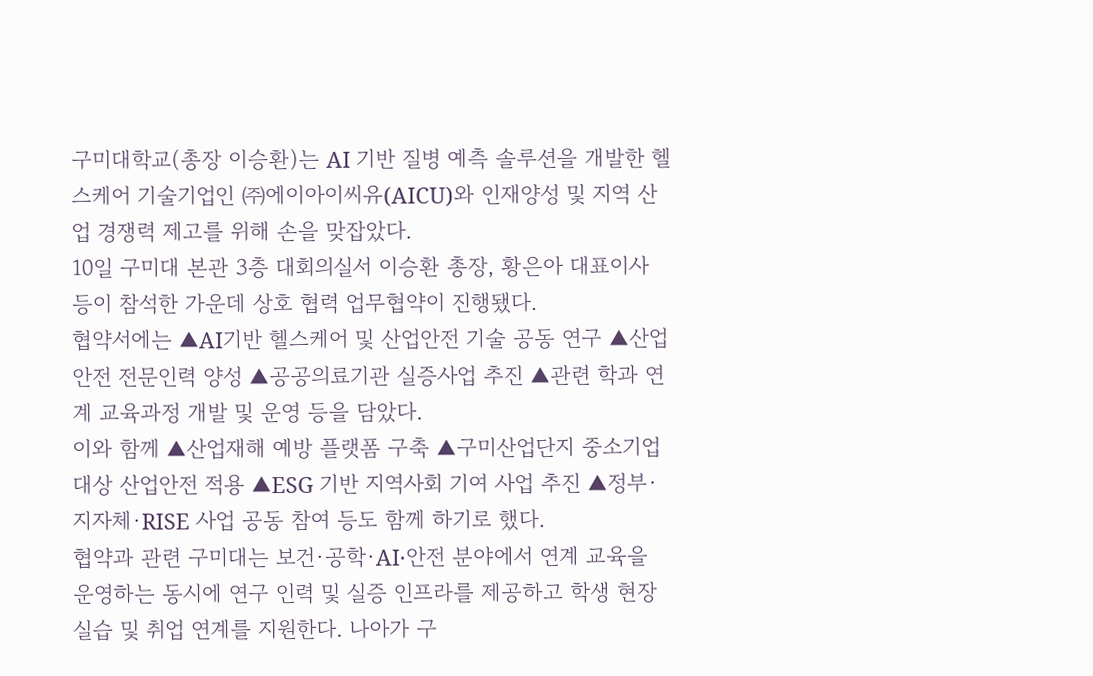구미대학교(총장 이승환)는 AI 기반 질병 예측 솔루션을 개발한 헬스케어 기술기업인 ㈜에이아이씨유(AICU)와 인재양성 및 지역 산업 경쟁력 제고를 위해 손을 맞잡았다.
10일 구미대 본관 3층 대회의실서 이승환 총장, 황은아 대표이사 등이 참석한 가운데 상호 협력 업무협약이 진행됐다.
협약서에는 ▲AI기반 헬스케어 및 산업안전 기술 공동 연구 ▲산업안전 전문인력 양성 ▲공공의료기관 실증사업 추진 ▲관련 학과 연계 교육과정 개발 및 운영 등을 담았다.
이와 함께 ▲산업재해 예방 플랫폼 구축 ▲구미산업단지 중소기업 대상 산업안전 적용 ▲ESG 기반 지역사회 기여 사업 추진 ▲정부·지자체·RISE 사업 공동 참여 등도 함께 하기로 했다.
협약과 관련 구미대는 보건·공학·AI·안전 분야에서 연계 교육을 운영하는 동시에 연구 인력 및 실증 인프라를 제공하고 학생 현장 실습 및 취업 연계를 지원한다. 나아가 구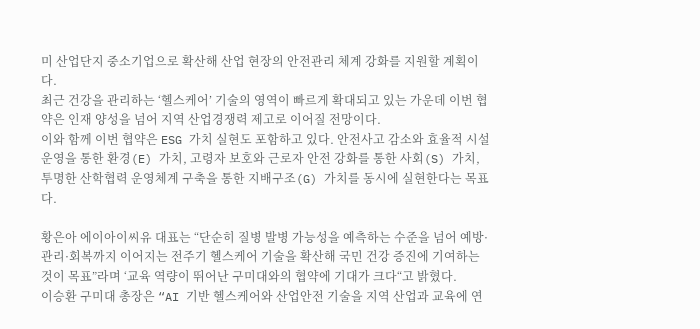미 산업단지 중소기업으로 확산해 산업 현장의 안전관리 체계 강화를 지원할 계획이다.
최근 건강을 관리하는 ‘헬스케어’ 기술의 영역이 빠르게 확대되고 있는 가운데 이번 협약은 인재 양성을 넘어 지역 산업경쟁력 제고로 이어질 전망이다.
이와 함께 이번 협약은 ESG 가치 실현도 포함하고 있다. 안전사고 감소와 효율적 시설 운영을 통한 환경(E) 가치, 고령자 보호와 근로자 안전 강화를 통한 사회(S) 가치, 투명한 산학협력 운영체계 구축을 통한 지배구조(G) 가치를 동시에 실현한다는 목표다.

황은아 에이아이씨유 대표는 “단순히 질병 발병 가능성을 예측하는 수준을 넘어 예방·관리·회복까지 이어지는 전주기 헬스케어 기술을 확산해 국민 건강 증진에 기여하는 것이 목표”라며 ‘교육 역량이 뛰어난 구미대와의 협약에 기대가 크다“고 밝혔다.
이승환 구미대 총장은 “AI 기반 헬스케어와 산업안전 기술을 지역 산업과 교육에 연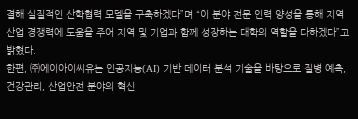결해 실질적인 산학협력 모델을 구축하겠다”며 “이 분야 전문 인력 양성을 통해 지역 산업 경쟁력에 도움을 주어 지역 및 기업과 함께 성장하는 대학의 역할을 다하겠다”고 밝혔다.
한편, ㈜에이아이씨유는 인공지능(AI) 기반 데이터 분석 기술을 바탕으로 질병 예측, 건강관리, 산업안전 분야의 혁신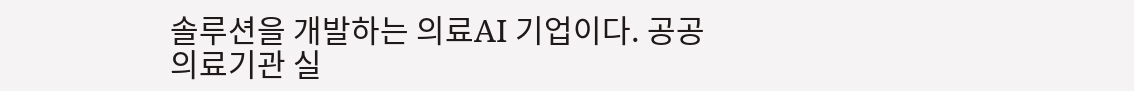솔루션을 개발하는 의료AI 기업이다. 공공의료기관 실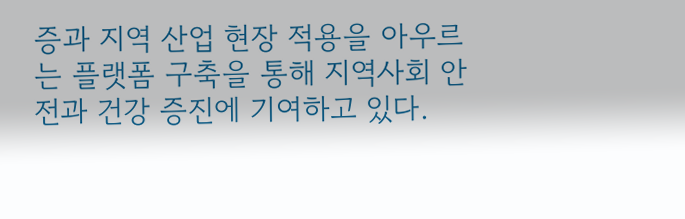증과 지역 산업 현장 적용을 아우르는 플랫폼 구축을 통해 지역사회 안전과 건강 증진에 기여하고 있다.